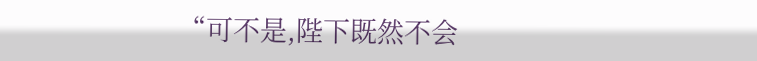“可不是,陛下既然不会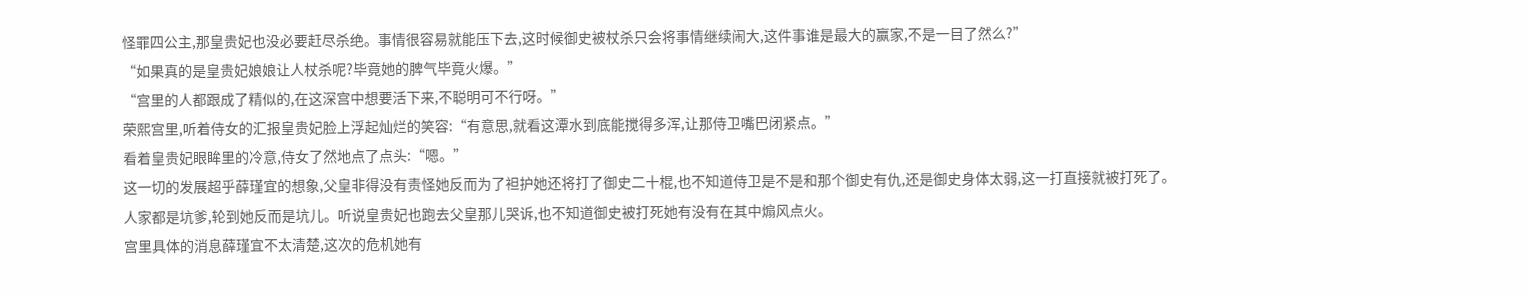怪罪四公主,那皇贵妃也没必要赶尽杀绝。事情很容易就能压下去,这时候御史被杖杀只会将事情继续闹大,这件事谁是最大的赢家,不是一目了然么?”
“如果真的是皇贵妃娘娘让人杖杀呢?毕竟她的脾气毕竟火爆。”
“宫里的人都跟成了精似的,在这深宫中想要活下来,不聪明可不行呀。”
荣熙宫里,听着侍女的汇报皇贵妃脸上浮起灿烂的笑容:“有意思,就看这潭水到底能搅得多浑,让那侍卫嘴巴闭紧点。”
看着皇贵妃眼眸里的冷意,侍女了然地点了点头:“嗯。”
这一切的发展超乎薛瑾宜的想象,父皇非得没有责怪她反而为了袒护她还将打了御史二十棍,也不知道侍卫是不是和那个御史有仇,还是御史身体太弱,这一打直接就被打死了。
人家都是坑爹,轮到她反而是坑儿。听说皇贵妃也跑去父皇那儿哭诉,也不知道御史被打死她有没有在其中煽风点火。
宫里具体的消息薛瑾宜不太清楚,这次的危机她有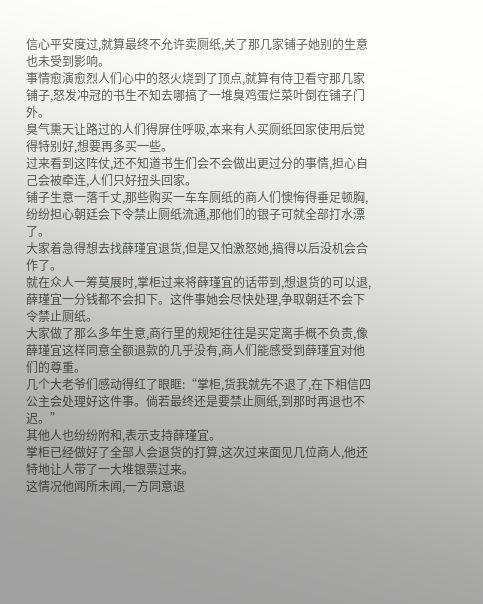信心平安度过,就算最终不允许卖厕纸,关了那几家铺子她别的生意也未受到影响。
事情愈演愈烈人们心中的怒火烧到了顶点,就算有侍卫看守那几家铺子,怒发冲冠的书生不知去哪搞了一堆臭鸡蛋烂菜叶倒在铺子门外。
臭气熏天让路过的人们得屏住呼吸,本来有人买厕纸回家使用后觉得特别好,想要再多买一些。
过来看到这阵仗,还不知道书生们会不会做出更过分的事情,担心自己会被牵连,人们只好扭头回家。
铺子生意一落千丈,那些购买一车车厕纸的商人们懊悔得垂足顿胸,纷纷担心朝廷会下令禁止厕纸流通,那他们的银子可就全部打水漂了。
大家着急得想去找薛瑾宜退货,但是又怕激怒她,搞得以后没机会合作了。
就在众人一筹莫展时,掌柜过来将薛瑾宜的话带到,想退货的可以退,薛瑾宜一分钱都不会扣下。这件事她会尽快处理,争取朝廷不会下令禁止厕纸。
大家做了那么多年生意,商行里的规矩往往是买定离手概不负责,像薛瑾宜这样同意全额退款的几乎没有,商人们能感受到薛瑾宜对他们的尊重。
几个大老爷们感动得红了眼眶:“掌柜,货我就先不退了,在下相信四公主会处理好这件事。倘若最终还是要禁止厕纸,到那时再退也不迟。”
其他人也纷纷附和,表示支持薛瑾宜。
掌柜已经做好了全部人会退货的打算,这次过来面见几位商人,他还特地让人带了一大堆银票过来。
这情况他闻所未闻,一方同意退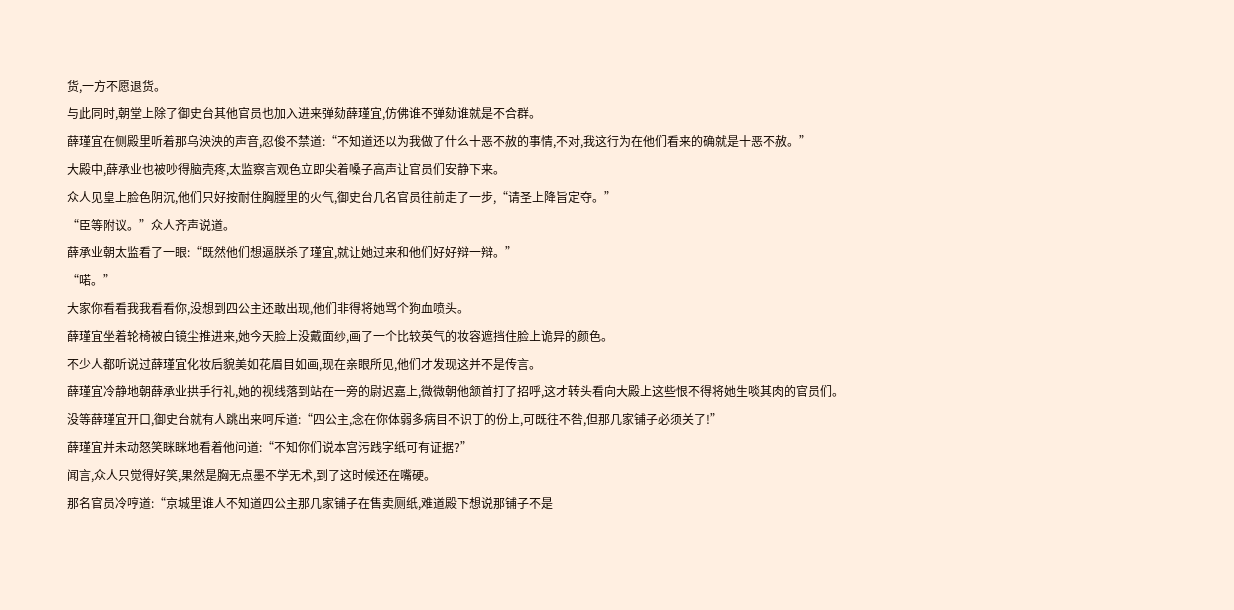货,一方不愿退货。
与此同时,朝堂上除了御史台其他官员也加入进来弹劾薛瑾宜,仿佛谁不弹劾谁就是不合群。
薛瑾宜在侧殿里听着那乌泱泱的声音,忍俊不禁道:“不知道还以为我做了什么十恶不赦的事情,不对,我这行为在他们看来的确就是十恶不赦。”
大殿中,薛承业也被吵得脑壳疼,太监察言观色立即尖着嗓子高声让官员们安静下来。
众人见皇上脸色阴沉,他们只好按耐住胸膛里的火气,御史台几名官员往前走了一步,“请圣上降旨定夺。”
“臣等附议。”众人齐声说道。
薛承业朝太监看了一眼:“既然他们想逼朕杀了瑾宜,就让她过来和他们好好辩一辩。”
“喏。”
大家你看看我我看看你,没想到四公主还敢出现,他们非得将她骂个狗血喷头。
薛瑾宜坐着轮椅被白镜尘推进来,她今天脸上没戴面纱,画了一个比较英气的妆容遮挡住脸上诡异的颜色。
不少人都听说过薛瑾宜化妆后貌美如花眉目如画,现在亲眼所见,他们才发现这并不是传言。
薛瑾宜冷静地朝薛承业拱手行礼,她的视线落到站在一旁的尉迟嘉上,微微朝他颔首打了招呼,这才转头看向大殿上这些恨不得将她生啖其肉的官员们。
没等薛瑾宜开口,御史台就有人跳出来呵斥道:“四公主,念在你体弱多病目不识丁的份上,可既往不咎,但那几家铺子必须关了!”
薛瑾宜并未动怒笑眯眯地看着他问道:“不知你们说本宫污践字纸可有证据?”
闻言,众人只觉得好笑,果然是胸无点墨不学无术,到了这时候还在嘴硬。
那名官员冷哼道:“京城里谁人不知道四公主那几家铺子在售卖厕纸,难道殿下想说那铺子不是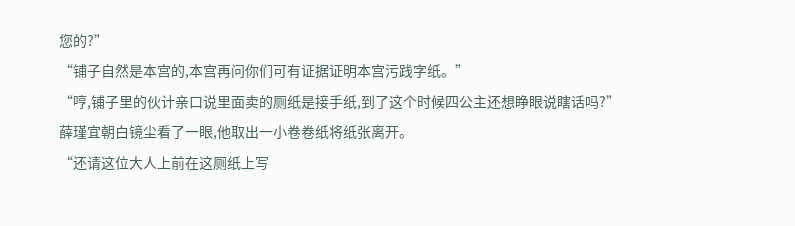您的?”
“铺子自然是本宫的,本宫再问你们可有证据证明本宫污践字纸。”
“哼,铺子里的伙计亲口说里面卖的厕纸是接手纸,到了这个时候四公主还想睁眼说瞎话吗?”
薛瑾宜朝白镜尘看了一眼,他取出一小卷卷纸将纸张离开。
“还请这位大人上前在这厕纸上写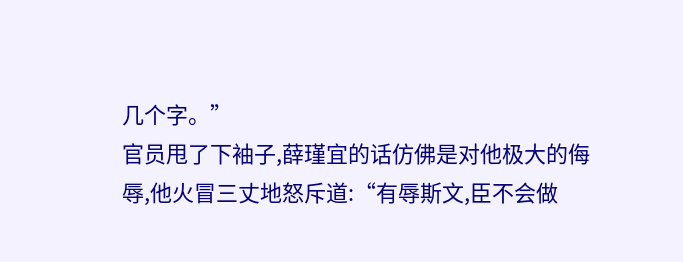几个字。”
官员甩了下袖子,薛瑾宜的话仿佛是对他极大的侮辱,他火冒三丈地怒斥道:“有辱斯文,臣不会做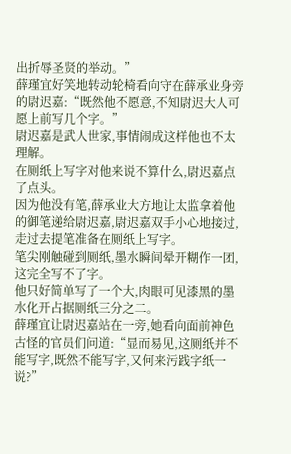出折辱圣贤的举动。”
薛瑾宜好笑地转动轮椅看向守在薛承业身旁的尉迟嘉:“既然他不愿意,不知尉迟大人可愿上前写几个字。”
尉迟嘉是武人世家,事情闹成这样他也不太理解。
在厕纸上写字对他来说不算什么,尉迟嘉点了点头。
因为他没有笔,薛承业大方地让太监拿着他的御笔递给尉迟嘉,尉迟嘉双手小心地接过,走过去提笔准备在厕纸上写字。
笔尖刚触碰到厕纸,墨水瞬间晕开糊作一团,这完全写不了字。
他只好简单写了一个大,肉眼可见漆黑的墨水化开占据厕纸三分之二。
薛瑾宜让尉迟嘉站在一旁,她看向面前神色古怪的官员们问道:“显而易见,这厕纸并不能写字,既然不能写字,又何来污践字纸一说?”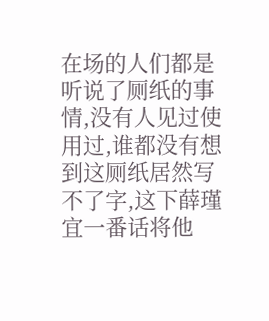在场的人们都是听说了厕纸的事情,没有人见过使用过,谁都没有想到这厕纸居然写不了字,这下薛瑾宜一番话将他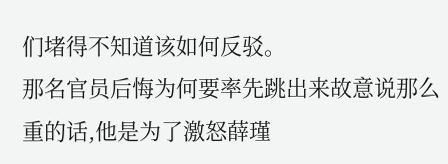们堵得不知道该如何反驳。
那名官员后悔为何要率先跳出来故意说那么重的话,他是为了激怒薛瑾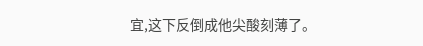宜,这下反倒成他尖酸刻薄了。